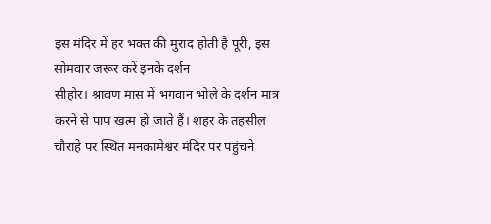इस मंदिर में हर भक्त की मुराद होती है पूरी, इस सोमवार जरूर करें इनके दर्शन
सीहोर। श्रावण मास में भगवान भोले के दर्शन मात्र करने से पाप खत्म हो जाते हैं। शहर के तहसील चौराहे पर स्थित मनकामेश्वर मंदिर पर पहुंचने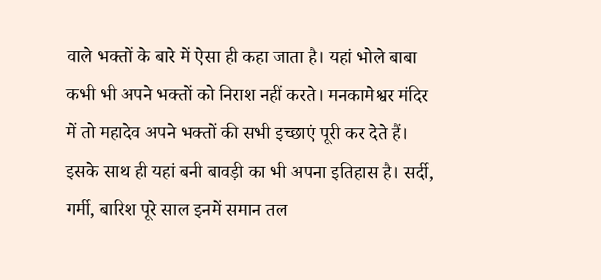वाले भक्तों के बारे में ऐसा ही कहा जाता है। यहां भोले बाबा कभी भी अपने भक्तों को निराश नहीं करते। मनकामेश्वर मंदिर में तो महादेव अपने भक्तों की सभी इच्छाएं पूरी कर देते हैं। इसके साथ ही यहां बनी बावड़ी का भी अपना इतिहास है। सर्दी, गर्मी, बारिश पूरे साल इनमें समान तल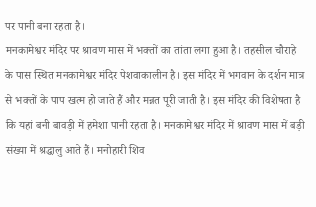पर पानी बना रहता है।
मनकामेश्वर मंदिर पर श्रावण मास में भक्तों का तांता लगा हुआ है। तहसील चौराहे के पास स्थित मनकामेश्वर मंदिर पेशवाकालीन है। इस मंदिर में भगवान के दर्शन मात्र से भक्तों के पाप खत्म हो जाते हैं और मन्नत पूरी जाती है। इस मंदिर की विशेषता है कि यहां बनी बावड़ी में हमेशा पानी रहता है। मनकामेश्वर मंदिर में श्रावण मास में बड़ी संख्या में श्रद्धालु आते हैं। मनोहारी शिव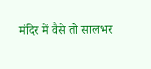मंदिर में वैसे तो सालभर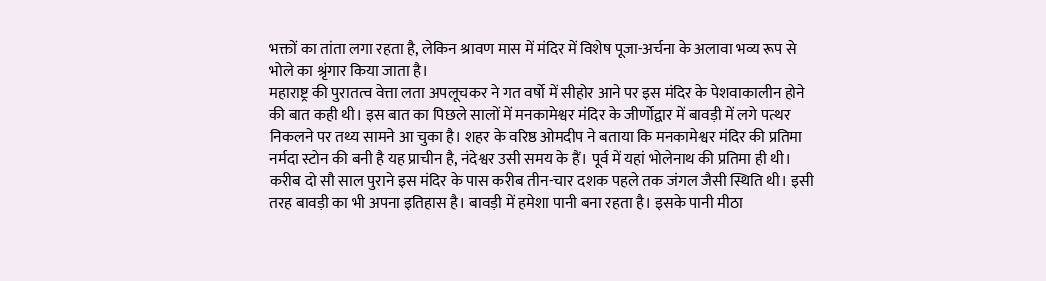भक्तों का तांता लगा रहता है, लेकिन श्रावण मास में मंदिर में विशेष पूजा-अर्चना के अलावा भव्य रूप से भोले का श्रृंगार किया जाता है।
महाराष्ट्र की पुरातत्व वेत्ता लता अपलूचकर ने गत वर्षो में सीहोर आने पर इस मंदिर के पेशवाकालीन होने की बात कही थी। इस बात का पिछले सालों में मनकामेश्वर मंदिर के जीर्णोद्वार में बावड़ी में लगे पत्थर निकलने पर तथ्य सामने आ चुका है। शहर के वरिष्ठ ओमदीप ने बताया कि मनकामेश्वर मंदिर की प्रतिमा नर्मदा स्टोन की बनी है यह प्राचीन है, नंदेश्वर उसी समय के हैं। पूर्व में यहां भोलेनाथ की प्रतिमा ही थी। करीब दो सौ साल पुराने इस मंदिर के पास करीब तीन-चार दशक पहले तक जंगल जैसी स्थिति थी। इसी तरह बावड़ी का भी अपना इतिहास है। बावड़ी में हमेशा पानी बना रहता है। इसके पानी मीठा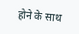होने के साथ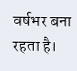वर्षभर बना रहता है।